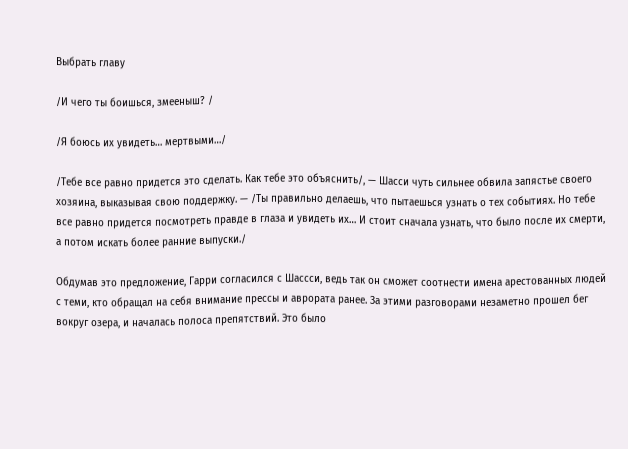Выбрать главу

/И чего ты боишься, змееныш? /

/Я боюсь их увидеть… мертвыми…/

/Тебе все равно придется это сделать. Как тебе это объяснить/, — Шасси чуть сильнее обвила запястье своего хозяина, выказывая свою поддержку. — /Ты правильно делаешь, что пытаешься узнать о тех событиях. Но тебе все равно придется посмотреть правде в глаза и увидеть их… И стоит сначала узнать, что было после их смерти, а потом искать более ранние выпуски./

Обдумав это предложение, Гарри согласился с Шассси, ведь так он сможет соотнести имена арестованных людей с теми, кто обращал на себя внимание прессы и аврората ранее. За этими разговорами незаметно прошел бег вокруг озера, и началась полоса препятствий. Это было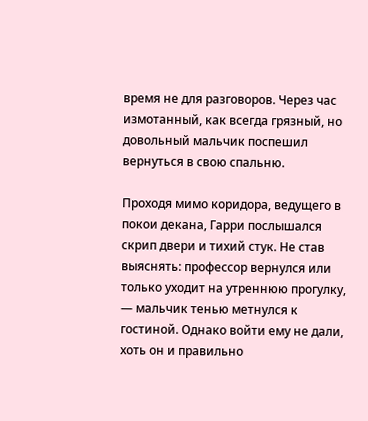время не для разговоров. Через час измотанный, как всегда грязный, но довольный мальчик поспешил вернуться в свою спальню.

Проходя мимо коридора, ведущего в покои декана, Гарри послышался скрип двери и тихий стук. Не став выяснять: профессор вернулся или только уходит на утреннюю прогулку, — мальчик тенью метнулся к гостиной. Однако войти ему не дали, хоть он и правильно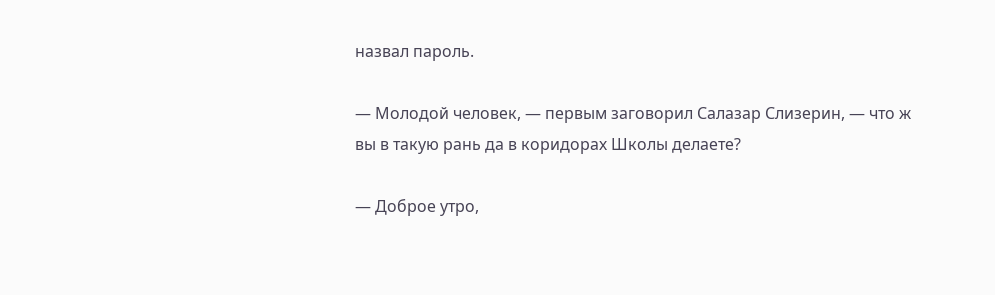назвал пароль.

— Молодой человек, — первым заговорил Салазар Слизерин, — что ж вы в такую рань да в коридорах Школы делаете?

— Доброе утро,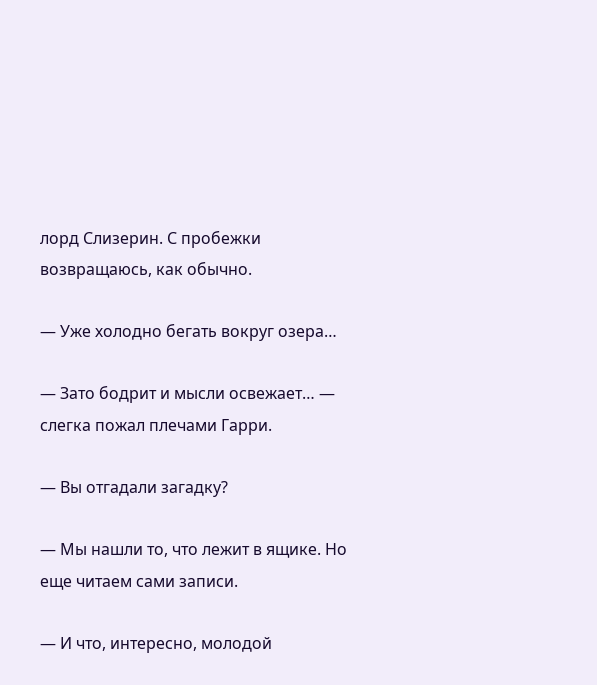лорд Слизерин. С пробежки возвращаюсь, как обычно.

— Уже холодно бегать вокруг озера…

— Зато бодрит и мысли освежает… — слегка пожал плечами Гарри.

— Вы отгадали загадку?

— Мы нашли то, что лежит в ящике. Но еще читаем сами записи.

— И что, интересно, молодой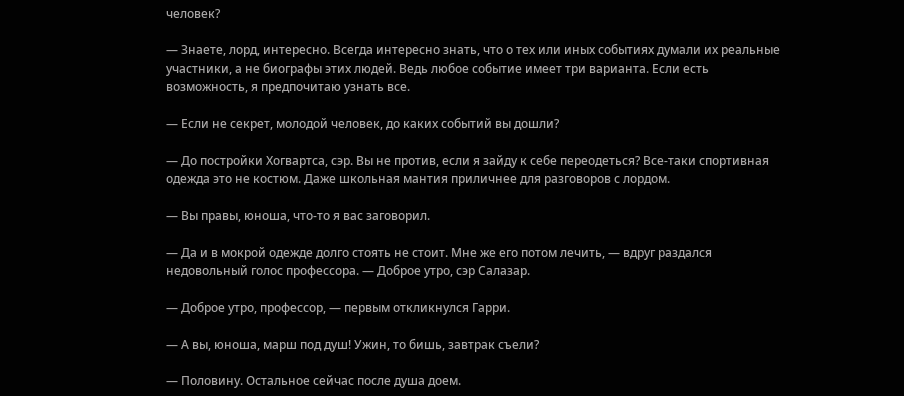человек?

— Знаете, лорд, интересно. Всегда интересно знать, что о тех или иных событиях думали их реальные участники, а не биографы этих людей. Ведь любое событие имеет три варианта. Если есть возможность, я предпочитаю узнать все.

— Если не секрет, молодой человек, до каких событий вы дошли?

— До постройки Хогвартса, сэр. Вы не против, если я зайду к себе переодеться? Все-таки спортивная одежда это не костюм. Даже школьная мантия приличнее для разговоров с лордом.

— Вы правы, юноша, что-то я вас заговорил.

— Да и в мокрой одежде долго стоять не стоит. Мне же его потом лечить, — вдруг раздался недовольный голос профессора. — Доброе утро, сэр Салазар.

— Доброе утро, профессор, — первым откликнулся Гарри.

— А вы, юноша, марш под душ! Ужин, то бишь, завтрак съели?

— Половину. Остальное сейчас после душа доем.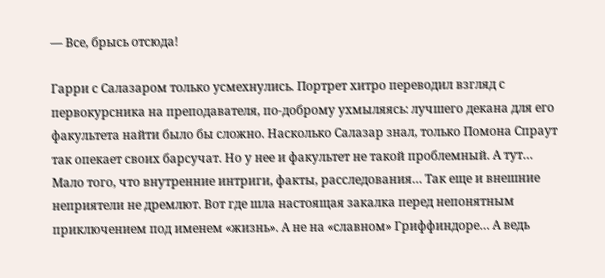— Все, брысь отсюда!

Гарри с Салазаром только усмехнулись. Портрет хитро переводил взгляд с первокурсника на преподавателя, по-доброму ухмыляясь: лучшего декана для его факультета найти было бы сложно. Насколько Салазар знал, только Помона Спраут так опекает своих барсучат. Но у нее и факультет не такой проблемный. А тут… Мало того, что внутренние интриги, факты, расследования… Так еще и внешние неприятели не дремлют. Вот где шла настоящая закалка перед непонятным приключением под именем «жизнь». А не на «славном» Гриффиндоре… А ведь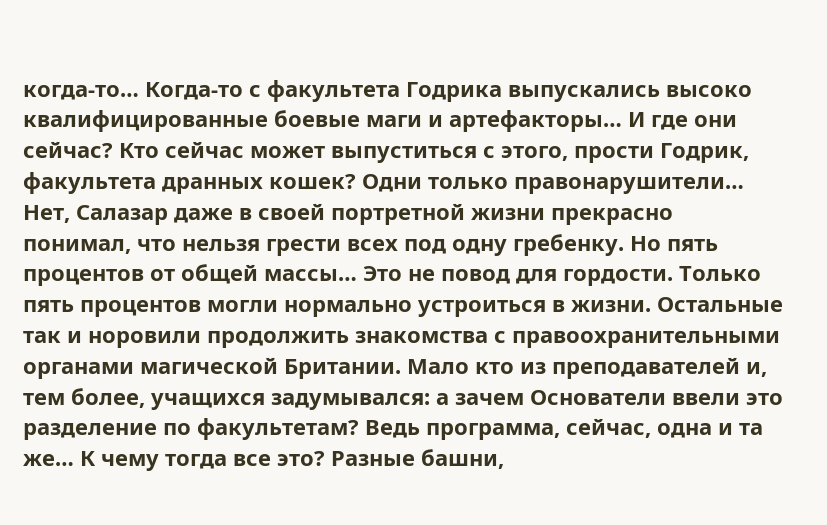когда-то… Когда-то с факультета Годрика выпускались высоко квалифицированные боевые маги и артефакторы… И где они сейчас? Кто сейчас может выпуститься с этого, прости Годрик, факультета дранных кошек? Одни только правонарушители… Нет, Салазар даже в своей портретной жизни прекрасно понимал, что нельзя грести всех под одну гребенку. Но пять процентов от общей массы… Это не повод для гордости. Только пять процентов могли нормально устроиться в жизни. Остальные так и норовили продолжить знакомства с правоохранительными органами магической Британии. Мало кто из преподавателей и, тем более, учащихся задумывался: а зачем Основатели ввели это разделение по факультетам? Ведь программа, сейчас, одна и та же… К чему тогда все это? Разные башни,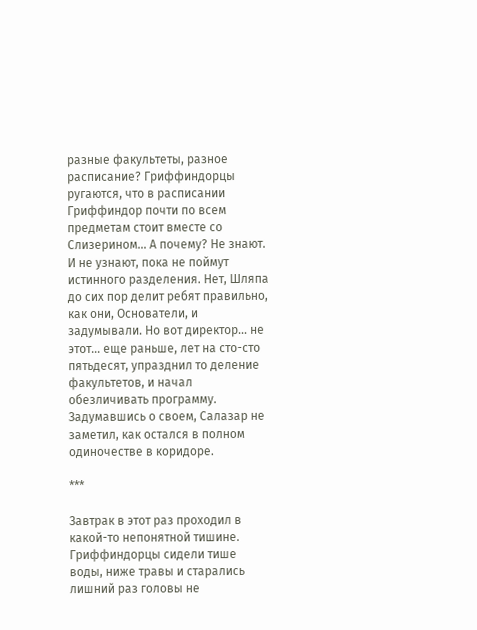разные факультеты, разное расписание? Гриффиндорцы ругаются, что в расписании Гриффиндор почти по всем предметам стоит вместе со Слизерином… А почему? Не знают. И не узнают, пока не поймут истинного разделения. Нет, Шляпа до сих пор делит ребят правильно, как они, Основатели, и задумывали. Но вот директор… не этот… еще раньше, лет на сто-сто пятьдесят, упразднил то деление факультетов, и начал обезличивать программу. Задумавшись о своем, Салазар не заметил, как остался в полном одиночестве в коридоре.

***

Завтрак в этот раз проходил в какой-то непонятной тишине. Гриффиндорцы сидели тише воды, ниже травы и старались лишний раз головы не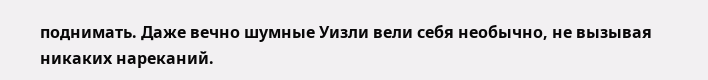поднимать. Даже вечно шумные Уизли вели себя необычно, не вызывая никаких нареканий.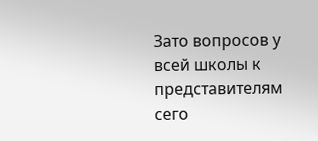Зато вопросов у всей школы к представителям сего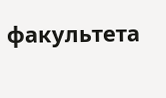факультета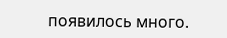появилось много.